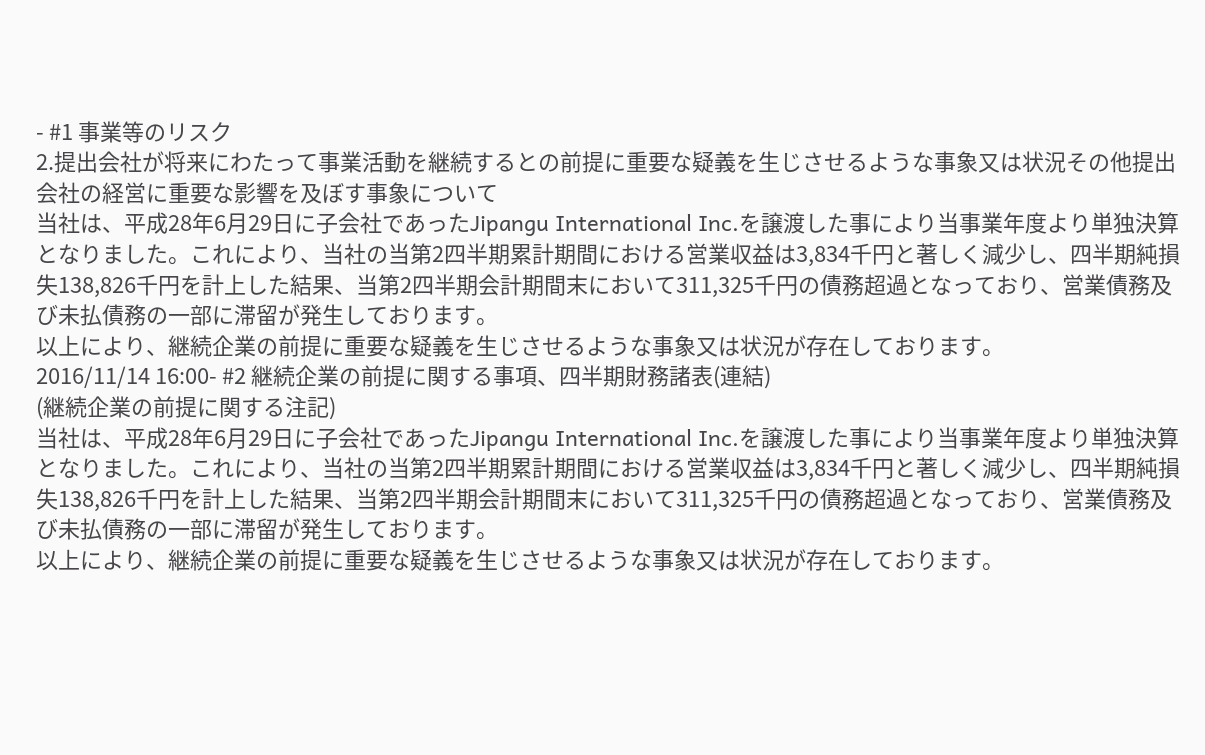- #1 事業等のリスク
2.提出会社が将来にわたって事業活動を継続するとの前提に重要な疑義を生じさせるような事象又は状況その他提出会社の経営に重要な影響を及ぼす事象について
当社は、平成28年6月29日に子会社であったJipangu International Inc.を譲渡した事により当事業年度より単独決算となりました。これにより、当社の当第2四半期累計期間における営業収益は3,834千円と著しく減少し、四半期純損失138,826千円を計上した結果、当第2四半期会計期間末において311,325千円の債務超過となっており、営業債務及び未払債務の一部に滞留が発生しております。
以上により、継続企業の前提に重要な疑義を生じさせるような事象又は状況が存在しております。
2016/11/14 16:00- #2 継続企業の前提に関する事項、四半期財務諸表(連結)
(継続企業の前提に関する注記)
当社は、平成28年6月29日に子会社であったJipangu International Inc.を譲渡した事により当事業年度より単独決算となりました。これにより、当社の当第2四半期累計期間における営業収益は3,834千円と著しく減少し、四半期純損失138,826千円を計上した結果、当第2四半期会計期間末において311,325千円の債務超過となっており、営業債務及び未払債務の一部に滞留が発生しております。
以上により、継続企業の前提に重要な疑義を生じさせるような事象又は状況が存在しております。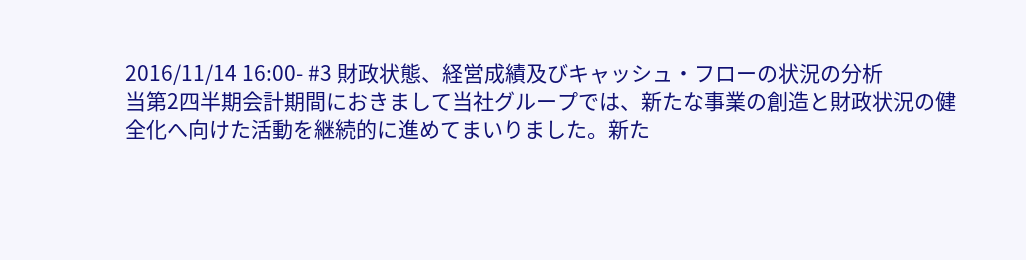2016/11/14 16:00- #3 財政状態、経営成績及びキャッシュ・フローの状況の分析
当第2四半期会計期間におきまして当社グループでは、新たな事業の創造と財政状況の健全化へ向けた活動を継続的に進めてまいりました。新た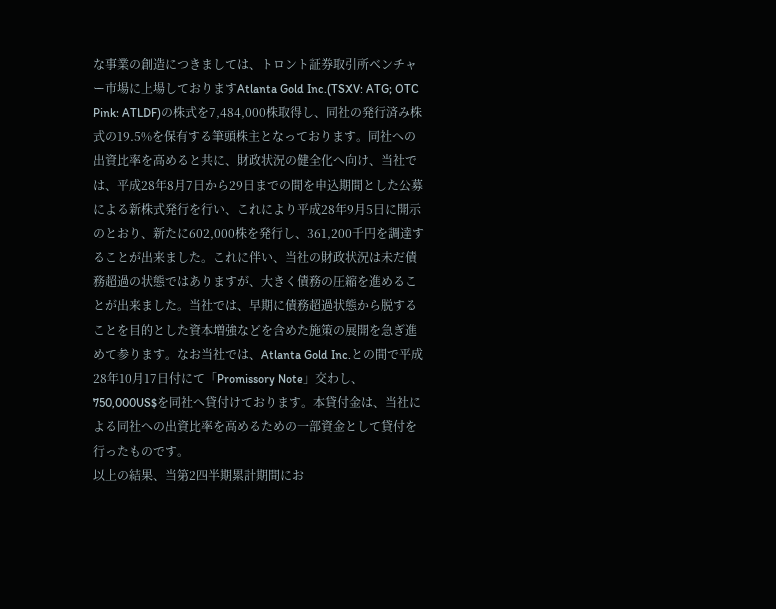な事業の創造につきましては、トロント証券取引所ベンチャー市場に上場しておりますAtlanta Gold Inc.(TSXV: ATG; OTC Pink: ATLDF)の株式を7,484,000株取得し、同社の発行済み株式の19.5%を保有する筆頭株主となっております。同社への出資比率を高めると共に、財政状況の健全化へ向け、当社では、平成28年8月7日から29日までの間を申込期間とした公募による新株式発行を行い、これにより平成28年9月5日に開示のとおり、新たに602,000株を発行し、361,200千円を調達することが出来ました。これに伴い、当社の財政状況は未だ債務超過の状態ではありますが、大きく債務の圧縮を進めることが出来ました。当社では、早期に債務超過状態から脱することを目的とした資本増強などを含めた施策の展開を急ぎ進めて参ります。なお当社では、Atlanta Gold Inc.との間で平成28年10月17日付にて「Promissory Note」交わし、750,000US$を同社へ貸付けております。本貸付金は、当社による同社への出資比率を高めるための一部資金として貸付を行ったものです。
以上の結果、当第2四半期累計期間にお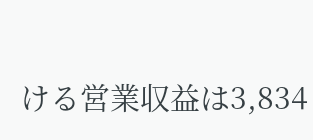ける営業収益は3,834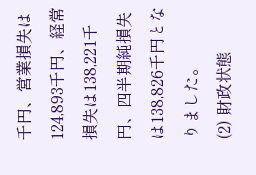千円、営業損失は124,893千円、経常損失は138,221千円、四半期純損失は138,826千円となりました。
(2) 財政状態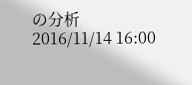の分析
2016/11/14 16:00